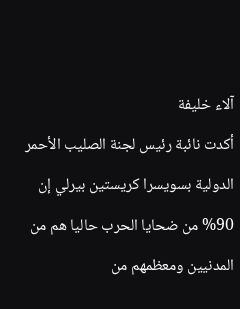آلاء خليفة
أكدت نائبة رئيس لجنة الصليب الأحمر الدولية بسويسرا كريستين بيرلي إن 90% من ضحايا الحرب حاليا هم من المدنيين ومعظمهم من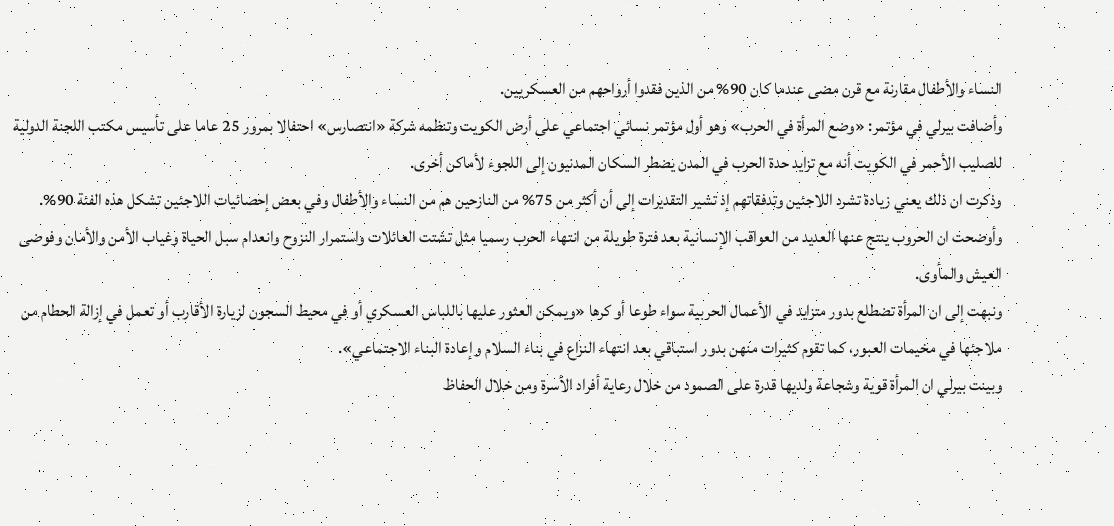النساء والأطفال مقارنة مع قرن مضى عندما كان 90% من الذين فقدوا أرواحهم من العسكريين.
وأضافت بيرلي في مؤتمر: «وضع المرأة في الحرب» وهو أول مؤتمر نسائي اجتماعي على أرض الكويت وتنظمه شركة «انتصارس» احتفالا بمرور 25 عاما على تأسيس مكتب اللجنة الدولية للصليب الأحمر في الكويت أنه مع تزايد حدة الحرب في المدن يضطر السكان المدنيون إلى اللجوء لأماكن أخرى.
وذكرت ان ذلك يعني زيادة تشرد اللاجئين وتدفقاتهم إذ تشير التقديرات إلى أن أكثر من 75% من النازحين هم من النساء والأطفال وفي بعض إحصائيات اللاجئين تشكل هذه الفئة 90%.
وأوضحت ان الحروب ينتج عنها العديد من العواقب الإنسانية بعد فترة طويلة من انتهاء الحرب رسميا مثل تشتت العائلات واستمرار النزوح وانعدام سبل الحياة وغياب الأمن والأمان وفوضى العيش والمأوى.
ونبهت إلى ان المرأة تضطلع بدور متزايد في الأعمال الحربية سواء طوعا أو كرها «ويمكن العثور عليها باللباس العسكري أو في محيط السجون لزيارة الأقارب أو تعمل في إزالة الحطام من ملاجئها في مخيمات العبور، كما تقوم كثيرات منهن بدور استباقي بعد انتهاء النزاع في بناء السلام وإعادة البناء الاجتماعي».
وبينت بيرلي ان المرأة قوية وشجاعة ولديها قدرة على الصمود من خلال رعاية أفراد الأسرة ومن خلال الحفاظ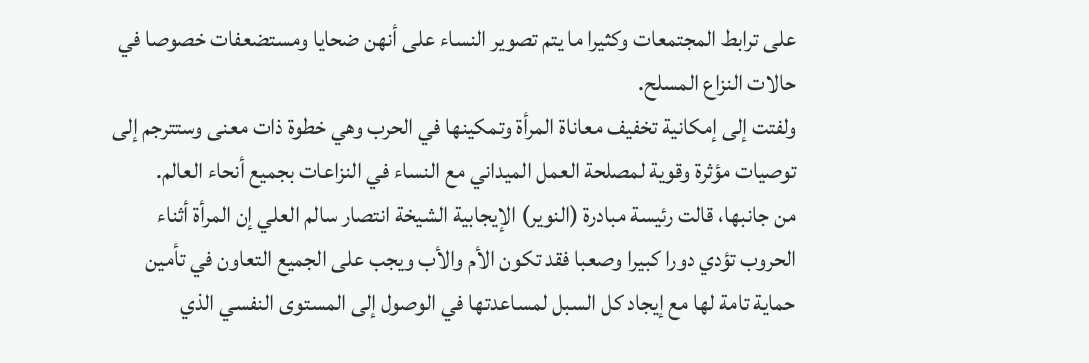على ترابط المجتمعات وكثيرا ما يتم تصوير النساء على أنهن ضحايا ومستضعفات خصوصا في حالات النزاع المسلح.
ولفتت إلى إمكانية تخفيف معاناة المرأة وتمكينها في الحرب وهي خطوة ذات معنى وستترجم إلى توصيات مؤثرة وقوية لمصلحة العمل الميداني مع النساء في النزاعات بجميع أنحاء العالم.
من جانبها، قالت رئيسة مبادرة (النوير) الإيجابية الشيخة انتصار سالم العلي إن المرأة أثناء الحروب تؤدي دورا كبيرا وصعبا فقد تكون الأم والأب ويجب على الجميع التعاون في تأمين حماية تامة لها مع إيجاد كل السبل لمساعدتها في الوصول إلى المستوى النفسي الذي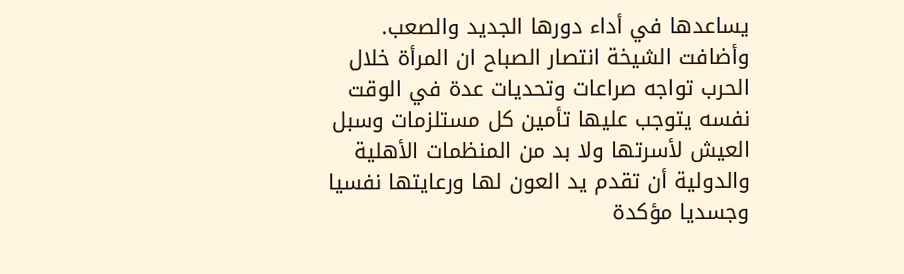يساعدها في أداء دورها الجديد والصعب.
وأضافت الشيخة انتصار الصباح ان المرأة خلال الحرب تواجه صراعات وتحديات عدة في الوقت نفسه يتوجب عليها تأمين كل مستلزمات وسبل العيش لأسرتها ولا بد من المنظمات الأهلية والدولية أن تقدم يد العون لها ورعايتها نفسيا وجسديا مؤكدة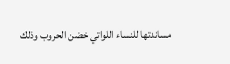مساندتها للنساء اللواتي خضن الحروب وذلك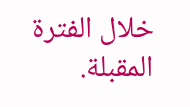خلال الفترة المقبلة.